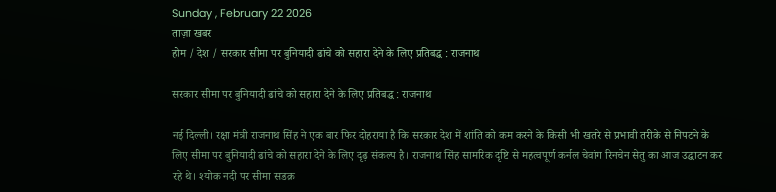Sunday , February 22 2026
ताज़ा खबर
होम / देश / सरकार सीमा पर बुनियादी ढांचे को सहारा देने के लिए प्रतिबद्ध : राजनाथ

सरकार सीमा पर बुनियादी ढांचे को सहारा देने के लिए प्रतिबद्ध : राजनाथ

नई दिल्ली। रक्षा मंत्री राजनाथ सिंह ने एक बार फिर दोहराया है कि सरकार देश में शांति को कम करने के किसी भी खतरे से प्रभावी तरीके से निपटने के लिए सीमा पर बुनियादी ढांचे को सहारा देने के लिए दृढ़ संकल्प है। राजनाथ सिंह सामरिक दृष्टि से महत्वपूर्ण कर्नल चेवांग रिनचेन सेतु का आज उद्घाटन कर रहे थे। श्योक नदी पर सीमा सडक़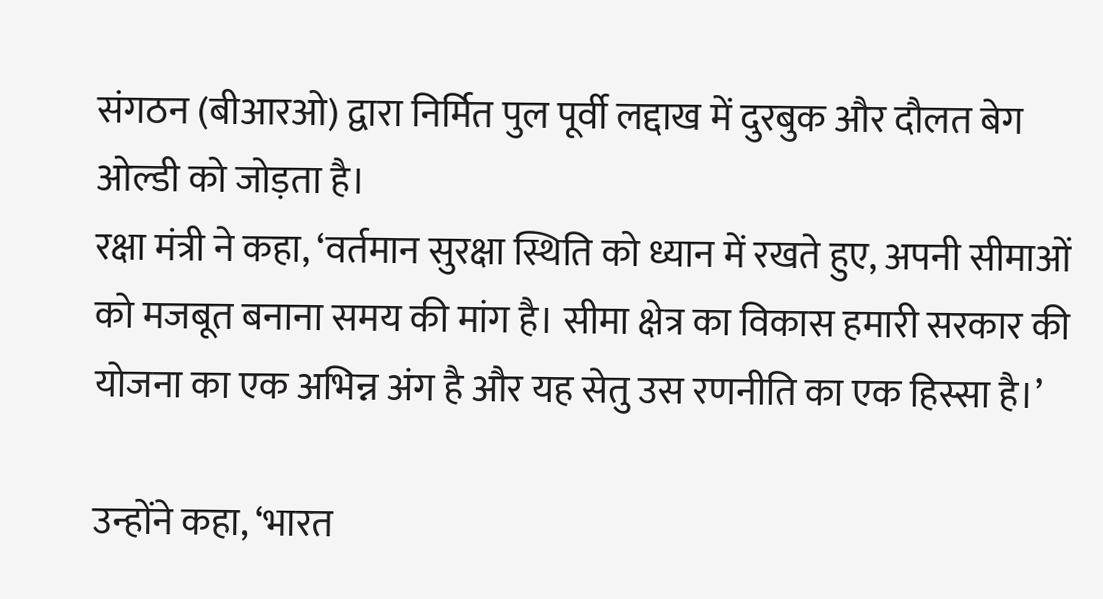संगठन (बीआरओ) द्वारा निर्मित पुल पूर्वी लद्दाख में दुरबुक और दौलत बेग ओल्डी को जोड़ता है।
रक्षा मंत्री ने कहा, ‘वर्तमान सुरक्षा स्थिति को ध्यान में रखते हुए, अपनी सीमाओं को मजबूत बनाना समय की मांग है। सीमा क्षेत्र का विकास हमारी सरकार की योजना का एक अभिन्न अंग है और यह सेतु उस रणनीति का एक हिस्सा है।’

उन्होंने कहा, ‘भारत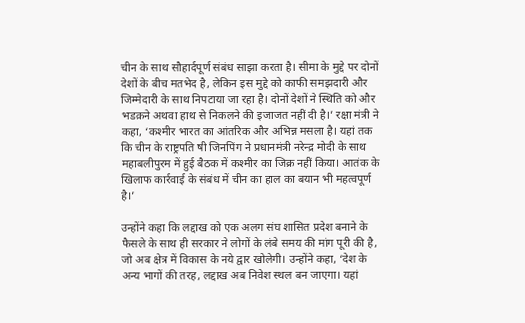चीन के साथ सौहार्दपूर्ण संबंध साझा करता है। सीमा के मुद्दे पर दोनों देशों के बीच मतभेद है, लेकिन इस मुद्दे को काफी समझदारी और जिम्मेदारी के साथ निपटाया जा रहा है। दोनों देशों ने स्थिति को और भडक़ने अथवा हाथ से निकलने की इजाजत नहीं दी है।’ रक्षा मंत्री ने कहा, ‘कश्मीर भारत का आंतरिक और अभिन्न मसला है। यहां तक कि चीन के राष्ट्रपति षी जिनपिंग ने प्रधानमंत्री नरेन्द्र मोदी के साथ महाबलीपुरम में हुई बैठक में कश्मीर का जिक्र नहीं किया। आतंक के खिलाफ कार्रवाई के संबंध में चीन का हाल का बयान भी महत्वपूर्ण है।’

उन्होंने कहा कि लद्दाख को एक अलग संघ शासित प्रदेश बनाने के फैसले के साथ ही सरकार ने लोगों के लंबे समय की मांग पूरी की है, जो अब क्षेत्र में विकास के नये द्वार खोलेगी। उन्होंने कहा, ‘देश के अन्य भागों की तरह, लद्दाख अब निवेश स्थल बन जाएगा। यहां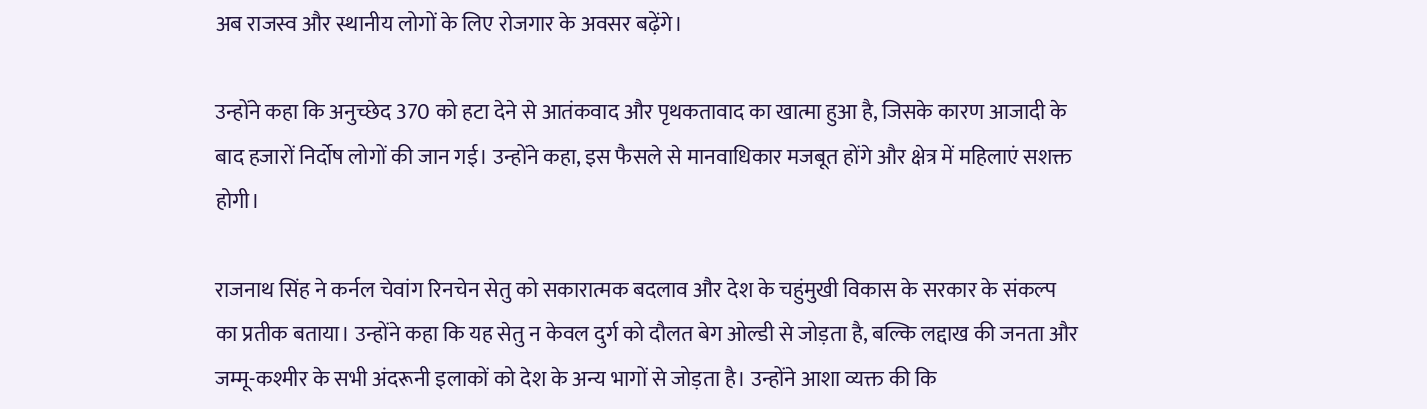अब राजस्व और स्थानीय लोगों के लिए रोजगार के अवसर बढ़ेंगे।

उन्होंने कहा कि अनुच्छेद 370 को हटा देने से आतंकवाद और पृथकतावाद का खात्मा हुआ है, जिसके कारण आजादी के बाद हजारों निर्दोष लोगों की जान गई। उन्होंने कहा, इस फैसले से मानवाधिकार मजबूत होंगे और क्षेत्र में महिलाएं सशक्त होगी।

राजनाथ सिंह ने कर्नल चेवांग रिनचेन सेतु को सकारात्मक बदलाव और देश के चहुंमुखी विकास के सरकार के संकल्प का प्रतीक बताया। उन्होंने कहा कि यह सेतु न केवल दुर्ग को दौलत बेग ओल्डी से जोड़ता है, बल्कि लद्दाख की जनता और जम्मू-कश्मीर के सभी अंदरूनी इलाकों को देश के अन्य भागों से जोड़ता है। उन्होंने आशा व्यक्त की कि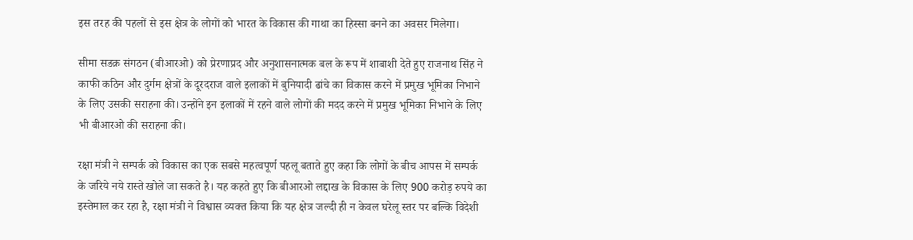इस तरह की पहलों से इस क्षेत्र के लोगों को भारत के विकास की गाथा का हिस्सा बनने का अवसर मिलेगा।

सीमा सडक़ संगठन (बीआरओ) को प्रेरणाप्रद और अनुशासनात्मक बल के रूप में शाबाशी देते हुए राजनाथ सिंह ने काफी कठिन और दुर्गम क्षेत्रों के दूरदराज वाले इलाकों में बुनियादी ढांचे का विकास करने में प्रमुख भूमिका निभाने के लिए उसकी सराहना की। उन्होंने इन इलाकों में रहने वाले लोगों की मदद करने में प्रमुख भूमिका निभाने के लिए भी बीआरओ की सराहना की।

रक्षा मंत्री ने सम्पर्क को विकास का एक सबसे महत्वपूर्ण पहलू बताते हुए कहा कि लोगों के बीच आपस में सम्पर्क के जरिये नये रास्ते खोले जा सकते है। यह कहते हुए कि बीआरओ लद्दाख के विकास के लिए 900 करोड़ रुपये का इस्तेमाल कर रहा है, रक्षा मंत्री ने विश्वास व्यक्त किया कि यह क्षेत्र जल्दी ही न केवल घरेलू स्तर पर बल्कि विदेशी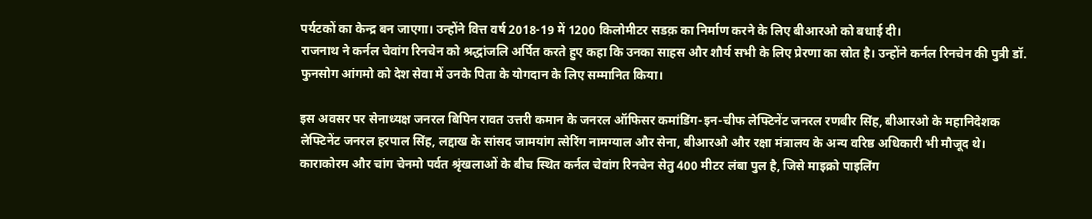पर्यटकों का केन्द्र बन जाएगा। उन्होंने वित्त वर्ष 2018-19 में 1200 किलोमीटर सडक़ का निर्माण करने के लिए बीआरओ को बधाई दी।
राजनाथ ने कर्नल चेवांग रिनचेन को श्रद्धांजलि अर्पित करते हुए कहा कि उनका साहस और शौर्य सभी के लिए प्रेरणा का स्रोत है। उन्होंने कर्नल रिनचेन की पुत्री डॉ. फुनसोग आंगमो को देश सेवा में उनके पिता के योगदान के लिए सम्मानित किया।

इस अवसर पर सेनाध्यक्ष जनरल बिपिन रावत उत्तरी कमान के जनरल ऑफिसर कमांडिंग-इन-चीफ लेफ्टिनेंट जनरल रणबीर सिंह, बीआरओ के महानिदेशक लेफ्टिनेंट जनरल हरपाल सिंह, लद्दाख के सांसद जामयांग त्सेरिंग नामग्याल और सेना, बीआरओ और रक्षा मंत्रालय के अन्य वरिष्ठ अधिकारी भी मौजूद थे।
काराकोरम और चांग चेनमो पर्वत श्रृंखलाओं के बीच स्थित कर्नल चेवांग रिनचेन सेतु 400 मीटर लंबा पुल है, जिसे माइक्रो पाइलिंग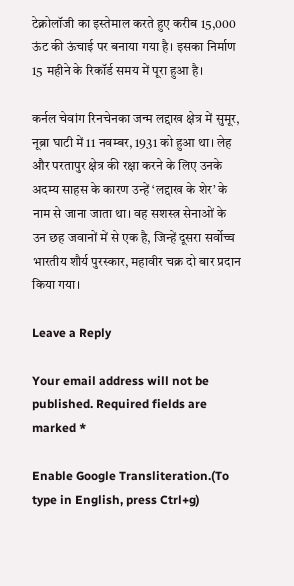टेक्नोलॉजी का इस्तेमाल करते हुए करीब 15,000 ऊंट की ऊंचाई पर बनाया गया है। इसका निर्माण 15 महीने के रिकॉर्ड समय में पूरा हुआ है।

कर्नल चेवांग रिनचेनका जन्म लद्दाख क्षेत्र में सुमूर, नूब्रा घाटी में 11 नवम्बर, 1931 को हुआ था। लेह और परतापुर क्षेत्र की रक्षा करने के लिए उनके अदम्य साहस के कारण उन्हें ‘लद्दाख के शेर’ के नाम से जाना जाता था। वह सशस्त्र सेनाओं के उन छह जवानों में से एक है, जिन्हें दूसरा सर्वोच्च भारतीय शौर्य पुरस्कार, महावीर चक्र दो बार प्रदान किया गया।

Leave a Reply

Your email address will not be published. Required fields are marked *

Enable Google Transliteration.(To type in English, press Ctrl+g)